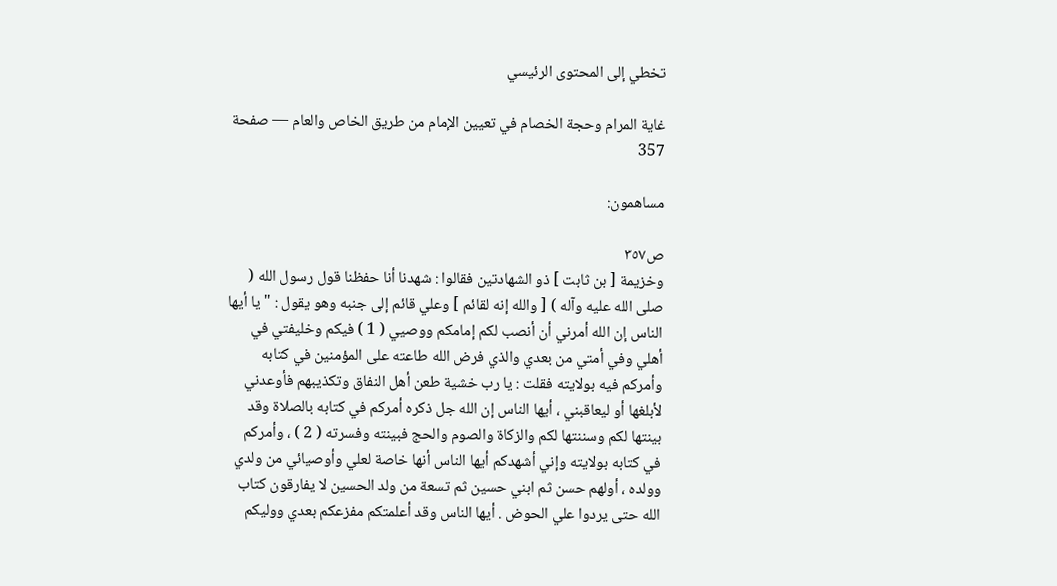تخطي إلى المحتوى الرئيسي

غاية المرام وحجة الخصام في تعيين الإمام من طريق الخاص والعام — صفحة 357

مساهمون:

ص٣٥٧
وخزيمة [ بن ثابت ] ذو الشهادتين فقالوا : شهدنا أنا حفظنا قول رسول الله ( صلى الله عليه وآله ) [ والله إنه لقائم ] وعلي قائم إلى جنبه وهو يقول : " يا أيها الناس إن الله أمرني أن أنصب لكم إمامكم ووصيي ( 1 ) فيكم وخليفتي في أهلي وفي أمتي من بعدي والذي فرض الله طاعته على المؤمنين في كتابه وأمركم فيه بولايته فقلت : يا رب خشية طعن أهل النفاق وتكذيبهم فأوعدني لأبلغها أو ليعاقبني ، أيها الناس إن الله جل ذكره أمركم في كتابه بالصلاة وقد بينتها لكم وسننتها لكم والزكاة والصوم والحج فبينته وفسرته ( 2 ) ، وأمركم في كتابه بولايته وإني أشهدكم أيها الناس أنها خاصة لعلي وأوصيائي من ولدي وولده ، أولهم حسن ثم ابني حسين ثم تسعة من ولد الحسين لا يفارقون كتاب الله حتى يردوا علي الحوض . أيها الناس وقد أعلمتكم مفزعكم بعدي ووليكم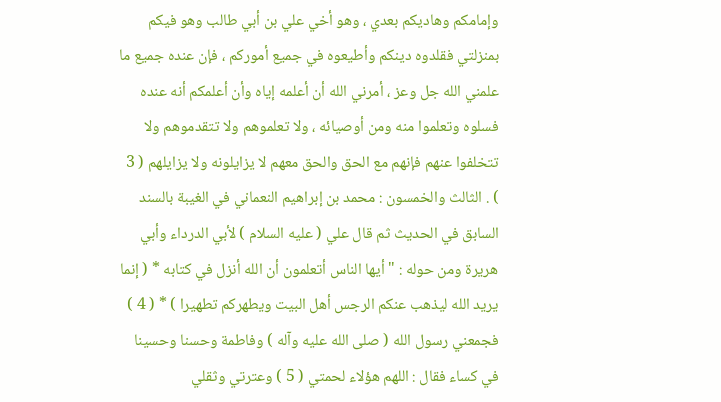وإمامكم وهاديكم بعدي ، وهو أخي علي بن أبي طالب وهو فيكم بمنزلتي فقلدوه دينكم وأطيعوه في جميع أموركم ، فإن عنده جميع ما علمني الله جل وعز ، أمرني الله أن أعلمه إياه وأن أعلمكم أنه عنده فسلوه وتعلموا منه ومن أوصيائه ، ولا تعلموهم ولا تتقدموهم ولا تتخلفوا عنهم فإنهم مع الحق والحق معهم لا يزايلونه ولا يزايلهم ( 3 ) . الثالث والخمسون : محمد بن إبراهيم النعماني في الغيبة بالسند السابق في الحديث ثم قال علي ( عليه السلام ) لأبي الدرداء وأبي هريرة ومن حوله : " أيها الناس أتعلمون أن الله أنزل في كتابه * ( إنما يريد الله ليذهب عنكم الرجس أهل البيت ويطهركم تطهيرا ) * ( 4 ) فجمعني رسول الله ( صلى الله عليه وآله ) وفاطمة وحسنا وحسينا في كساء فقال : اللهم هؤلاء لحمتي ( 5 ) وعترتي وثقلي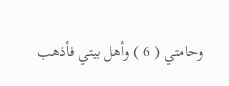وحامتي ( 6 ) وأهل بيتي فأذهب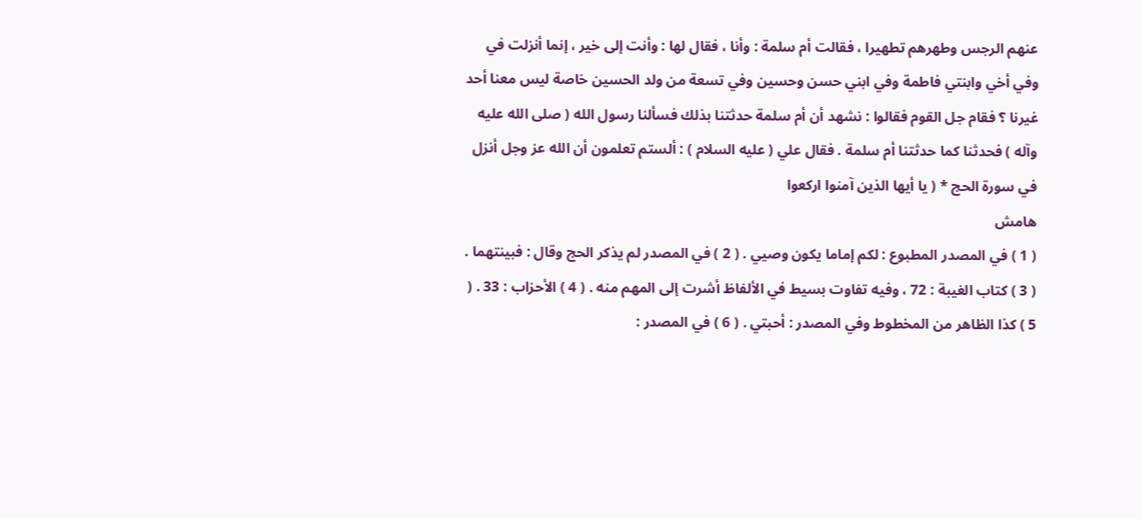عنهم الرجس وطهرهم تطهيرا ، فقالت أم سلمة : وأنا ، فقال لها : وأنت إلى خير ، إنما أنزلت في وفي أخي وابنتي فاطمة وفي ابني حسن وحسين وفي تسعة من ولد الحسين خاصة ليس معنا أحد غيرنا ؟ فقام جل القوم فقالوا : نشهد أن أم سلمة حدثتنا بذلك فسألنا رسول الله ( صلى الله عليه وآله ) فحدثنا كما حدثتنا أم سلمة . فقال علي ( عليه السلام ) : ألستم تعلمون أن الله عز وجل أنزل في سورة الحج * ( يا أيها الذين آمنوا اركعوا
هامش
( 1 ) في المصدر المطبوع : لكم إماما يكون وصيي . ( 2 ) في المصدر لم يذكر الحج وقال : فبينتهما . ( 3 ) كتاب الغيبة : 72 ، وفيه تفاوت بسيط في الألفاظ أشرت إلى المهم منه . ( 4 ) الأحزاب : 33 . ( 5 ) كذا الظاهر من المخطوط وفي المصدر : أحبتي . ( 6 ) في المصدر :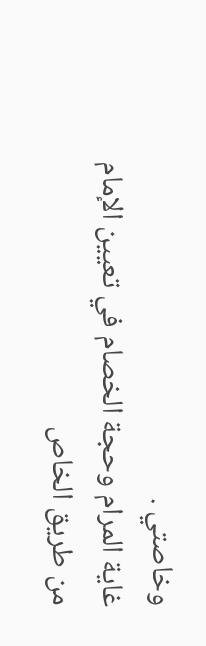وخاصتي .
غاية المرام وحجة الخصام في تعيين الإمام من طريق الخاص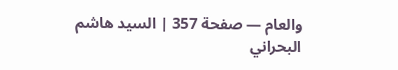والعام — صفحة 357 | السيد هاشم البحراني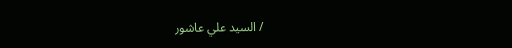/ السيد علي عاشور